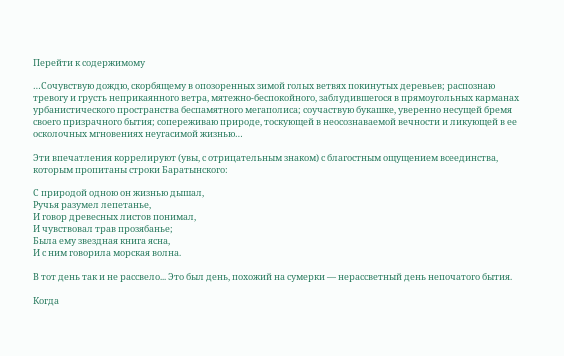Перейти к содержимому

…Сочувствую дождю, скорбящему в опозоренных зимой голых ветвях покинутых деревьев; распознаю тревогу и грусть неприкаянного ветра, мятежно-беспокойного, заблудившегося в прямоугольных карманах урбанистического пространства беспамятного мегаполиса; соучаствую букашке, уверенно несущей бремя своего призрачного бытия; сопереживаю природе, тоскующей в неосознаваемой вечности и ликующей в ее осколочных мгновениях неугасимой жизнью…

Эти впечатления коррелируют (увы, с отрицательным знаком) с благостным ощущением всеединства, которым пропитаны строки Баратынского:

С природой одною он жизнью дышал,
Ручья разумел лепетанье,
И говор древесных листов понимал,
И чувствовал трав прозябанье;
Была ему звездная книга ясна,
И с ним говорила морская волна.

В тот день так и не рассвело... Это был день, похожий на сумерки — нерассветный день непочатого бытия.

Когда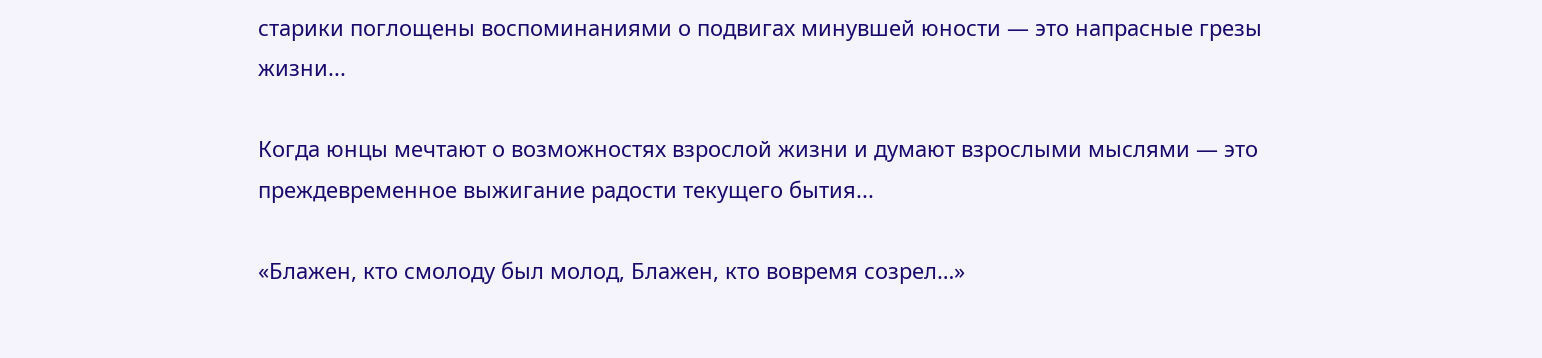старики поглощены воспоминаниями о подвигах минувшей юности — это напрасные грезы жизни...

Когда юнцы мечтают о возможностях взрослой жизни и думают взрослыми мыслями — это преждевременное выжигание радости текущего бытия...

«Блажен, кто смолоду был молод, Блажен, кто вовремя созрел…»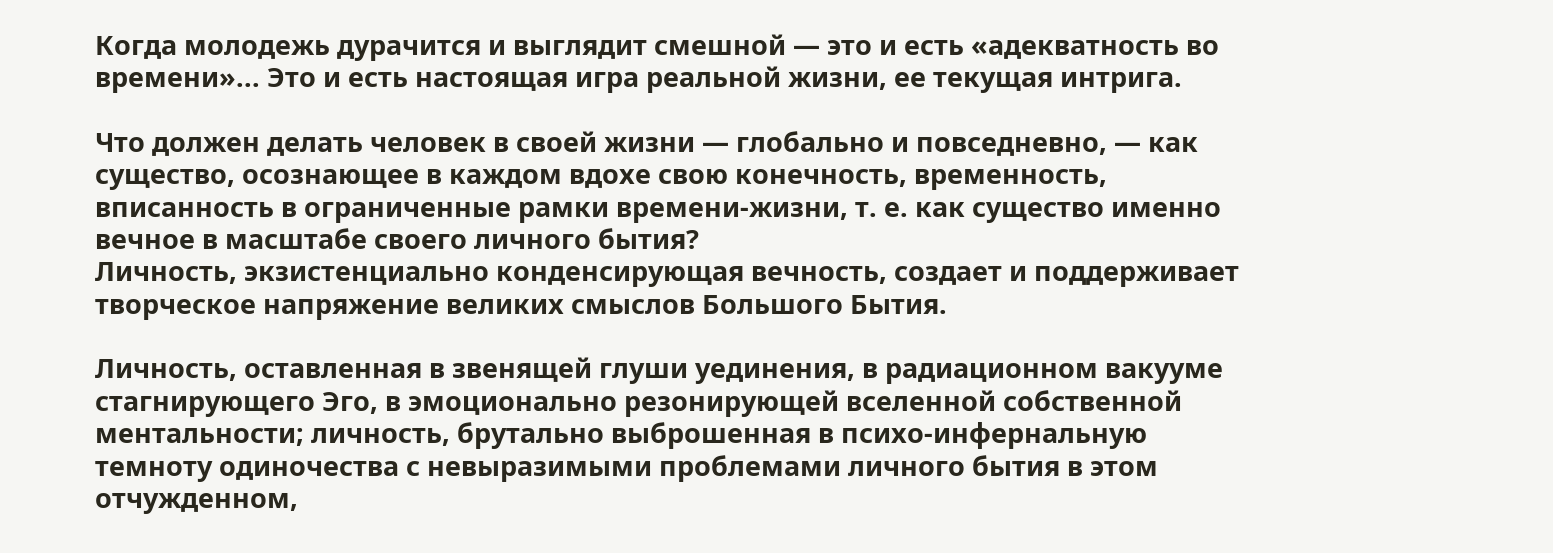Когда молодежь дурачится и выглядит смешной — это и есть «адекватность во времени»... Это и есть настоящая игра реальной жизни, ее текущая интрига.

Что должен делать человек в своей жизни — глобально и повседневно, — как существо, осознающее в каждом вдохе свою конечность, временность, вписанность в ограниченные рамки времени-жизни, т. е. как существо именно вечное в масштабе своего личного бытия?
Личность, экзистенциально конденсирующая вечность, создает и поддерживает творческое напряжение великих смыслов Большого Бытия.

Личность, оставленная в звенящей глуши уединения, в радиационном вакууме стагнирующего Эго, в эмоционально резонирующей вселенной собственной ментальности; личность, брутально выброшенная в психо-инфернальную темноту одиночества с невыразимыми проблемами личного бытия в этом отчужденном,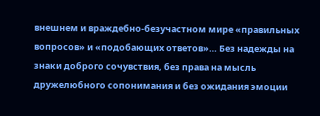внешнем и враждебно-безучастном мире «правильных вопросов» и «подобающих ответов»… Без надежды на знаки доброго сочувствия, без права на мысль дружелюбного сопонимания и без ожидания эмоции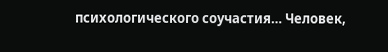психологического соучастия… Человек,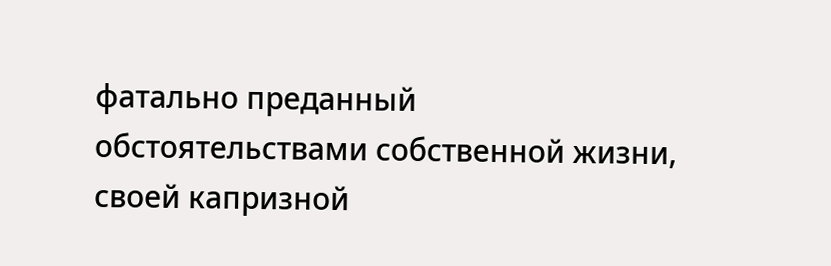фатально преданный обстоятельствами собственной жизни, своей капризной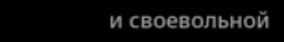и своевольной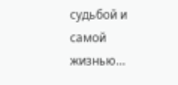судьбой и самой жизнью…